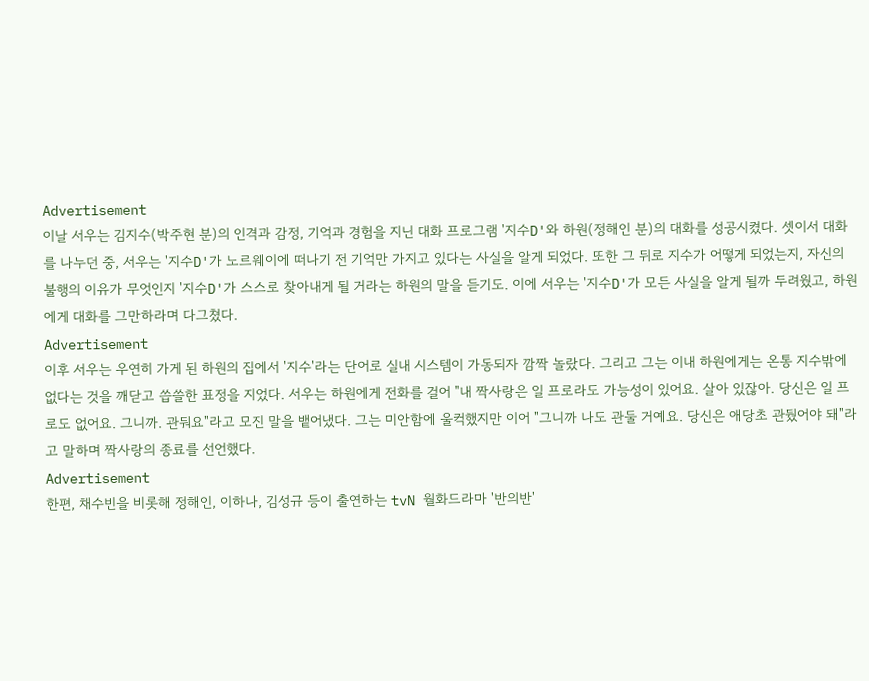Advertisement
이날 서우는 김지수(박주현 분)의 인격과 감정, 기억과 경험을 지닌 대화 프로그램 '지수D'와 하원(정해인 분)의 대화를 성공시켰다. 셋이서 대화를 나누던 중, 서우는 '지수D'가 노르웨이에 떠나기 전 기억만 가지고 있다는 사실을 알게 되었다. 또한 그 뒤로 지수가 어떻게 되었는지, 자신의 불행의 이유가 무엇인지 '지수D'가 스스로 찾아내게 될 거라는 하원의 말을 듣기도. 이에 서우는 '지수D'가 모든 사실을 알게 될까 두려웠고, 하원에게 대화를 그만하라며 다그쳤다.
Advertisement
이후 서우는 우연히 가게 된 하원의 집에서 '지수'라는 단어로 실내 시스템이 가동되자 깜짝 놀랐다. 그리고 그는 이내 하원에게는 온통 지수밖에 없다는 것을 깨닫고 씁쓸한 표정을 지었다. 서우는 하원에게 전화를 걸어 "내 짝사랑은 일 프로라도 가능성이 있어요. 살아 있잖아. 당신은 일 프로도 없어요. 그니까. 관둬요"라고 모진 말을 뱉어냈다. 그는 미안함에 울컥했지만 이어 "그니까 나도 관둘 거예요. 당신은 애당초 관뒀어야 돼"라고 말하며 짝사랑의 종료를 선언했다.
Advertisement
한편, 채수빈을 비롯해 정해인, 이하나, 김성규 등이 출연하는 tvN 월화드라마 '반의반'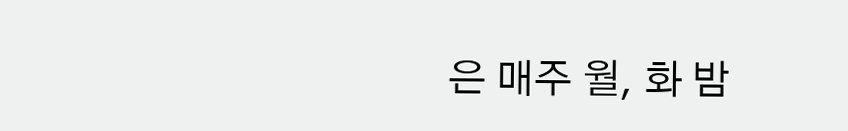은 매주 월, 화 밤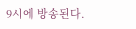9시에 방송된다.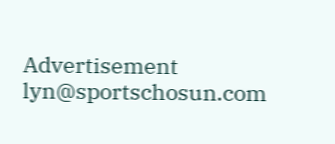Advertisement
lyn@sportschosun.com